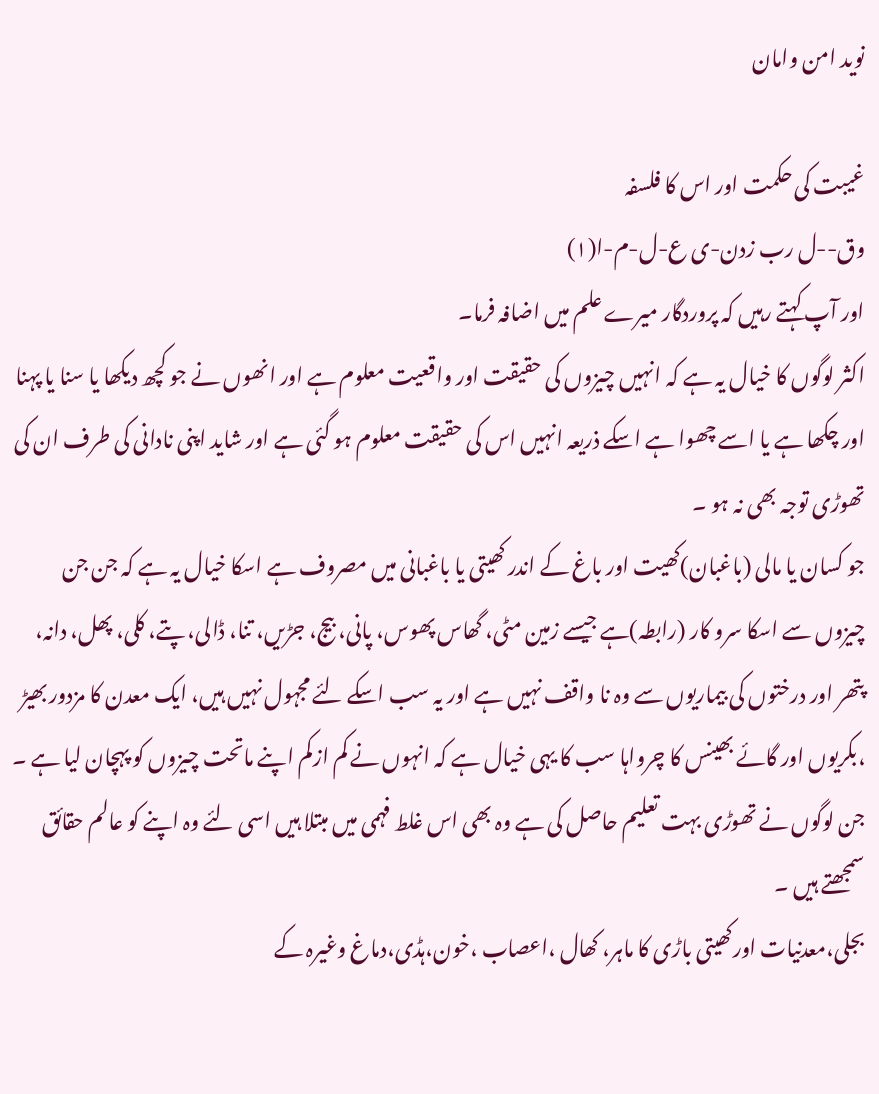نويد امن وامان

غیبت کی حکمت اور اس کا فلسفہ
وق--ل رب زدن-ی ع-ل-م-ا(۱)
اور آپ کہتے رہیں کہ پروردگار میرے علم میں اضافہ فرما۔
اکثر لوگوں کا خیال یہ ہے کہ انہیں چیزوں کی حقیقت اور واقعیت معلوم ہے اور انھوں نے جو کچھ دیکھا یا سنا یا پہنا اور چکھا ہے یا اسے چھوا ہے اسکے ذریعہ انہیں اس کی حقیقت معلوم ہو گئی ہے اور شاید اپنی نادانی کی طرف ان کی تھوڑی توجہ بھی نہ ہو ۔
جو کسان یا مالی (باغبان)کھیت اور باغ کے اندر کھیتی یا باغبانی میں مصروف ہے اسکا خیال یہ ہے کہ جن جن چیزوں سے اسکا سرو کار (رابطہ)ہے جیسے زمین مٹی، گھاس پھوس، پانی، بیج، جڑیں، تنا، ڈالی، پتے، کلی، پھل، دانہ، پتھر اور درختوں کی بیماریوں سے وہ نا واقف نہیں ہے اور یہ سب اسکے لئے مجہول نہیں ہیں، ایک معدن کا مزدور بھیڑ ،بکریوں اور گائے بھینس کا چرواہا سب کا یہی خیال ہے کہ انہوں نے کم ازکم اپنے ماتحت چیزوں کو پہچان لیا ہے ۔
جن لوگوں نے تھوڑی بہت تعلیم حاصل کی ہے وہ بھی اس غلط فہمی میں مبتلا ہیں اسی لئے وہ اپنے کو عالم حقائق سمجھتے ہیں ۔
بجلی،معدنیات اورکھیتی باڑی کا ماہر، کھال ،اعصاب ،خون،ہڈی،دماغ وغیرہ کے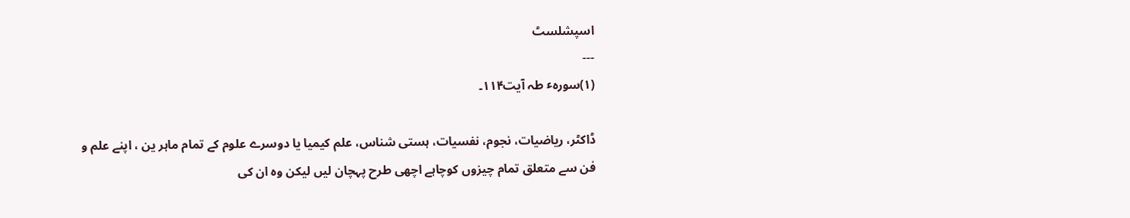اسپشلسٹ
---
(۱)سورہٴ طہ آیت۱۱۴۔

ڈاکٹر، ریاضیات، نجوم، نفسیات، ہستی شناس، علم کیمیا یا دوسرے علوم کے تمام ماہر ین ، اپنے علم و فن سے متعلق تمام چیزوں کوچاہے اچھی طرح پہچان لیں لیکن وہ ان کی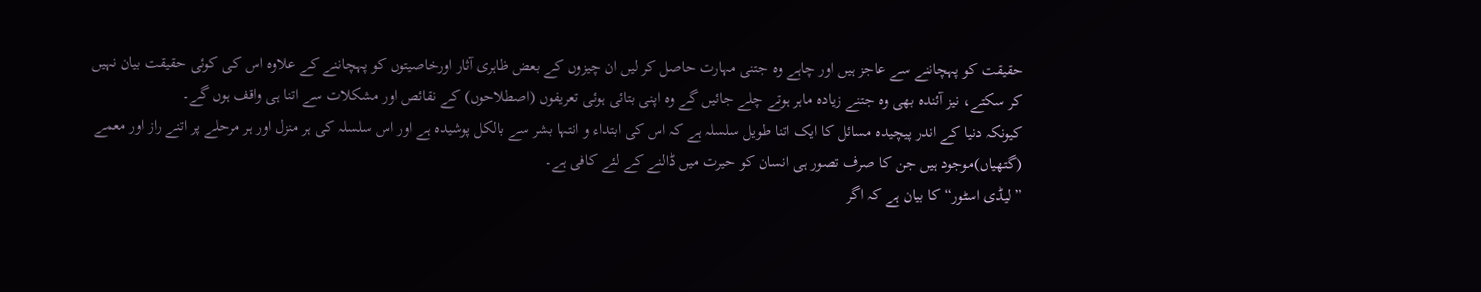حقیقت کو پہچاننے سے عاجز ہیں اور چاہے وہ جتنی مہارت حاصل کر لیں ان چیزوں کے بعض ظاہری آثار اورخاصیتوں کو پہچاننے کے علاوہ اس کی کوئی حقیقت بیان نہیں کر سکتے، نیز آئندہ بھی وہ جتنے زیادہ ماہر ہوتے چلے جائیں گے وہ اپنی بتائی ہوئی تعریفوں (اصطلاحوں) کے نقائص اور مشکلات سے اتنا ہی واقف ہوں گے۔
کیونکہ دنیا کے اندر پیچیدہ مسائل کا ایک اتنا طویل سلسلہ ہے کہ اس کی ابتداء و انتہا بشر سے بالکل پوشیدہ ہے اور اس سلسلہ کی ہر منزل اور ہر مرحلے پر اتنے راز اور معمے (گتھیاں)موجود ہیں جن کا صرف تصور ہی انسان کو حیرت میں ڈالنے کے لئے کافی ہے۔
”لیڈی اسٹور“ کا بیان ہے کہ اگر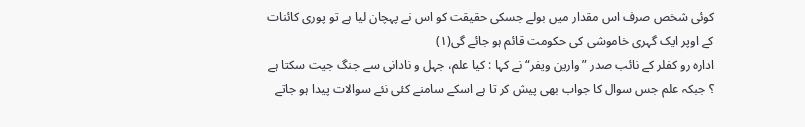کوئی شخص صرف اس مقدار میں بولے جسکی حقیقت کو اس نے پہچان لیا ہے تو پوری کائنات کے اوپر ایک گہری خاموشی کی حکومت قائم ہو جائے گی(۱)
ادارہ رو کفلر کے نائب صدر ”وارین ویفر“نے کہا : کیا علم، جہل و نادانی سے جنگ جیت سکتا ہے ؟ جبکہ علم جس سوال کا جواب بھی پیش کر تا ہے اسکے سامنے کئی نئے سوالات پیدا ہو جاتے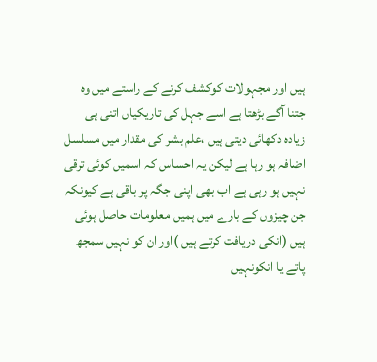ہیں اور مجہولات کوکشف کرنے کے راستے میں وہ جتنا آگے بڑھتا ہے اسے جہل کی تاریکیاں اتنی ہی زیادہ دکھائی دیتی ہیں ،علم بشر کی مقدار میں مسلسل اضافہ ہو رہا ہے لیکن یہ احساس کہ اسمیں کوئی ترقی نہیں ہو رہی ہے اب بھی اپنی جگہ پر باقی ہے کیونکہ جن چیزوں کے بارے میں ہمیں معلومات حاصل ہوئی ہیں (انکی دریافت کرتے ہیں )اور ان کو نہیں سمجھ پاتے یا انکونہیں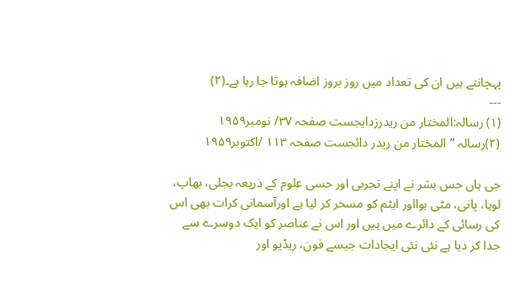پہچانتے ہیں ان کی تعداد میں روز بروز اضافہ ہوتا جا رہا ہے۔(۲)
---
(۱) رسالہ:المختار من ریدرزدایجست صفحہ ۳۷/ نومبر۱۹۵۹
(۲)رسالہ ”المختار من ریدر دائجست صفحہ ۱۱۳ /اکتوبر۱۹۵۹

جی ہاں جس بشر نے اپنے تجربی اور حسی علوم کے ذریعہ بجلی، بھاپ، لوہا، پانی، مٹی ہوااور ایٹم کو مسخر کر لیا ہے اورآسمانی کرات بھی اس کی رسائی کے دائرے میں ہیں اور اس نے عناصر کو ایک دوسرے سے جدا کر دیا ہے نئی نئی ایجادات جیسے فون، ریڈیو اور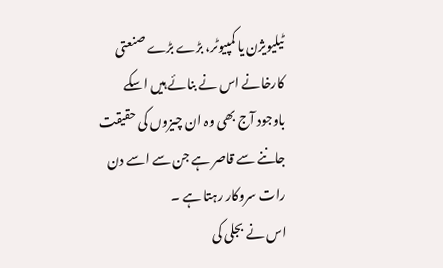ٹیلیویژن یا کمپیوٹر، بڑے بڑے صنعتی کارخانے اس نے بنائے ہیں اسکے باوجود آج بھی وہ ان چیزوں کی حقیقت جاننے سے قاصر ہے جن سے اسے دن رات سروکار رہتا ہے ۔
اس نے بجلی کی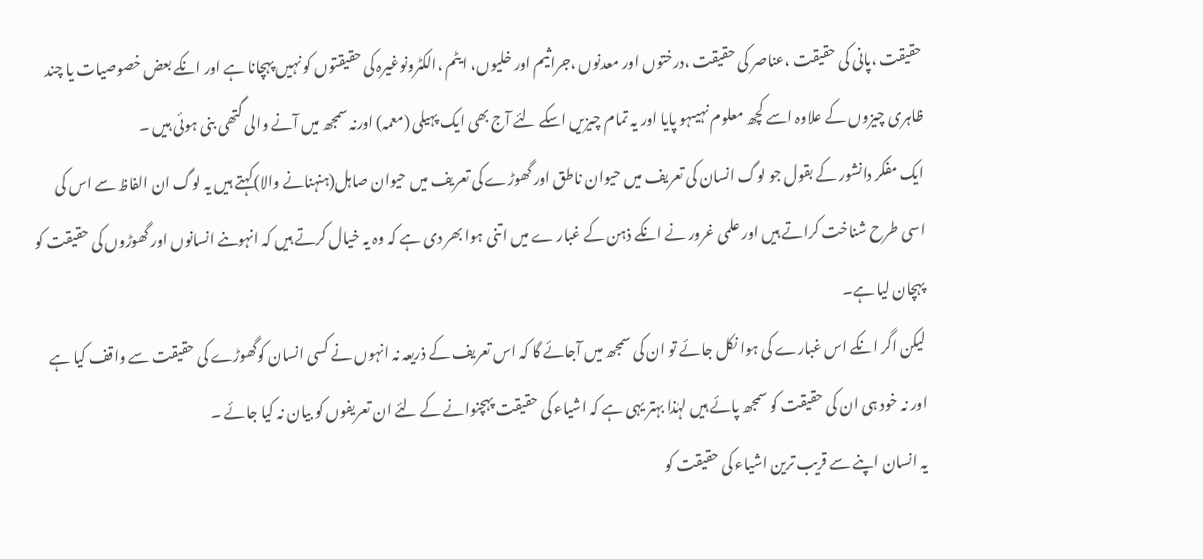حقیقت ،پانی کی حقیقت ،عناصر کی حقیقت ،درختوں اور معدنوں ،جراثیم اور خلیوں، ایٹم ،الکٹرونوغیرہ کی حقیقتوں کو نہیں پہچانا ہے اور انکے بعض خصوصیات یا چند ظاہری چیزوں کے علاوہ اسے کچھ معلوم نہیںہو پایا اور یہ تمام چیزیں اسکے لئے آج بھی ایک پہیلی (معمہ) اورنہ سمجھ میں آنے والی گتھی بنی ہوئی ہیں ۔
ایک مفکر دانشور کے بقول جو لوگ انسان کی تعریف میں حیوان ناطق اور گھوڑے کی تعریف میں حیوان صاہل(ہنہنانے والا)کہتے ہیں یہ لوگ ان الفاظ سے اس کی اسی طرح شناخت کراتے ہیں اور علمی غرور نے انکے ذہن کے غبار ے میں اتنی ہوا بھر دی ہے کہ وہ یہ خیال کرتے ہیں کہ انہوںنے انسانوں اور گھوڑوں کی حقیقت کو پہچان لیا ہے۔
لیکن اگر انکے اس غبارے کی ہوا نکل جائے تو ان کی سمجھ میں آجائے گا کہ اس تعریف کے ذریعہ نہ انہوں نے کسی انسان کوگھوڑے کی حقیقت سے واقف کیا ہے اور نہ خود ہی ان کی حقیقت کو سمجھ پائے ہیں لہٰذا بہتر یہی ہے کہ اشیاء کی حقیقت پہچنوانے کے لئے ان تعریفوں کو بیان نہ کیا جائے ۔
یہ انسان اپنے سے قریب ترین اشیاء کی حقیقت کو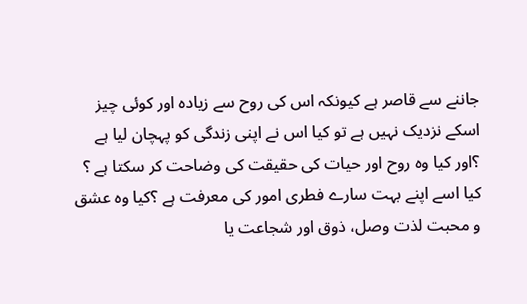جاننے سے قاصر ہے کیونکہ اس کی روح سے زیادہ اور کوئی چیز اسکے نزدیک نہیں ہے تو کیا اس نے اپنی زندگی کو پہچان لیا ہے ؟اور کیا وہ روح اور حیات کی حقیقت کی وضاحت کر سکتا ہے ؟
کیا اسے اپنے بہت سارے فطری امور کی معرفت ہے ؟کیا وہ عشق و محبت لذت وصل، ذوق اور شجاعت یا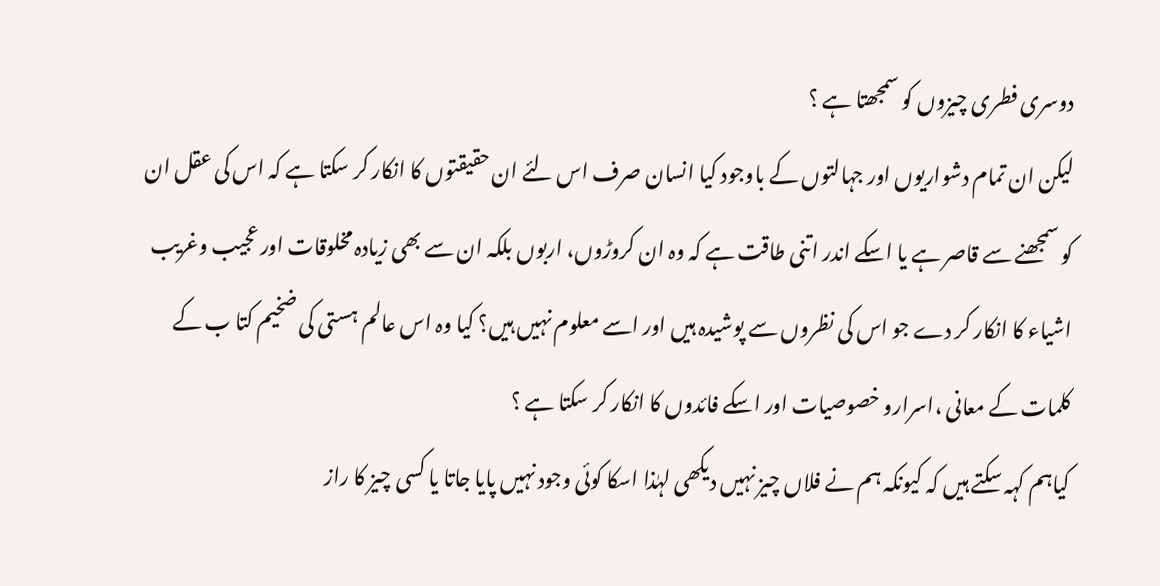دوسری فطری چیزوں کو سمجھتا ہے ؟
لیکن ان تمام دشواریوں اور جہالتوں کے باوجود کیا انسان صرف اس لئے ان حقیقتوں کا انکار کر سکتا ہے کہ اس کی عقل ان کو سمجھنے سے قاصر ہے یا اسکے اندر اتنی طاقت ہے کہ وہ ان کروڑوں، اربوں بلکہ ان سے بھی زیادہ مخلوقات اور عجیب وغریب اشیاء کا انکار کر دے جو اس کی نظروں سے پوشیدہ ہیں اور اسے معلوم نہیں ہیں؟ کیا وہ اس عالم ہستی کی ضخیم کتا ب کے کلمات کے معانی ،اسرارو خصوصیات اور اسکے فائدوں کا انکار کر سکتا ہے ؟
کیاہم کہہ سکتے ہیں کہ کیونکہ ہم نے فلاں چیز نہیں دیکھی لہٰذا اسکا کوئی وجود نہیں پایا جاتا یا کسی چیز کا راز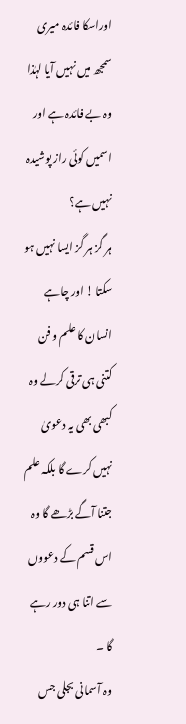اوراسکا فائدہ میری سمجھ میں نہیں آیا لہٰذا وہ بے فائدہ ہے اور اسمیں کوئی راز پوشیدہ نہیں ہے؟
ہر گز ہر گز ایسا نہیں ہو سکتا ! اور چاہے انسان کا علم و فن کتنی ہی ترقی کرلے وہ کبھی بھی یہ دعویٰ نہیں کرے گا بلکہ علم جتنا آگے بڑھے گا وہ اس قسم کے دعووں سے اتنا ہی دور رہے گا ۔
وہ آسمانی بجلی جس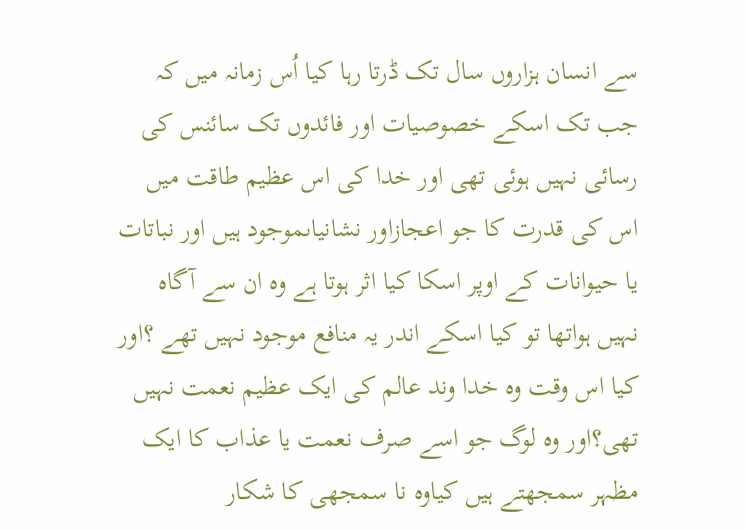سے انسان ہزاروں سال تک ڈرتا رہا کیا اُس زمانہ میں کہ جب تک اسکے خصوصیات اور فائدوں تک سائنس کی رسائی نہیں ہوئی تھی اور خدا کی اس عظیم طاقت میں اس کی قدرت کا جو اعجازاور نشانیاںموجود ہیں اور نباتات یا حیوانات کے اوپر اسکا کیا اثر ہوتا ہے وہ ان سے آگاہ نہیں ہواتھا تو کیا اسکے اندر یہ منافع موجود نہیں تھے ؟اور کیا اس وقت وہ خدا وند عالم کی ایک عظیم نعمت نہیں تھی؟اور وہ لوگ جو اسے صرف نعمت یا عذاب کا ایک مظہر سمجھتے ہیں کیاوہ نا سمجھی کا شکار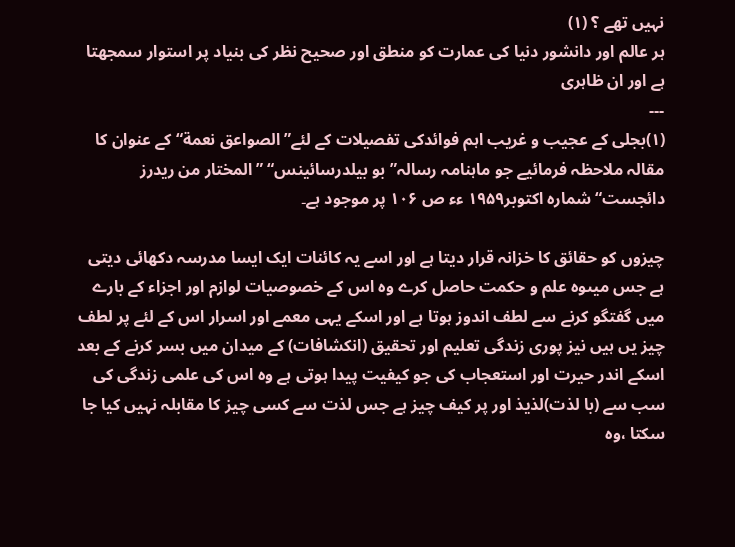نہیں تھے ؟ (۱)
ہر عالم اور دانشور دنیا کی عمارت کو منطق اور صحیح نظر کی بنیاد پر استوار سمجھتا ہے اور ان ظاہری
---
(۱)بجلی کے عجیب و غریب اہم فوائدکی تفصیلات کے لئے”الصواعق نعمة“ کے عنوان کا مقالہ ملاحظہ فرمائیے جو ماہنامہ رسالہ”بو بیلدرسائینس“ ”المختار من ریدرز دائجست“ شمارہ اکتوبر۱۹۵۹ ءء ص ۱۰۶ پر موجود ہے۔

چیزوں کو حقائق کا خزانہ قرار دیتا ہے اور اسے یہ کائنات ایک ایسا مدرسہ دکھائی دیتی ہے جس میںوہ علم و حکمت حاصل کرے وہ اس کے خصوصیات لوازم اور اجزاء کے بارے میں گفتگو کرنے سے لطف اندوز ہوتا ہے اور اسکے یہی معمے اور اسرار اس کے لئے پر لطف چیز یں ہیں نیز پوری زندگی تعلیم اور تحقیق (انکشافات) کے میدان میں بسر کرنے کے بعد اسکے اندر حیرت اور استعجاب کی جو کیفیت پیدا ہوتی ہے وہ اس کی علمی زندگی کی سب سے (با لذت)لذیذ اور پر کیف چیز ہے جس لذت سے کسی چیز کا مقابلہ نہیں کیا جا سکتا ،وہ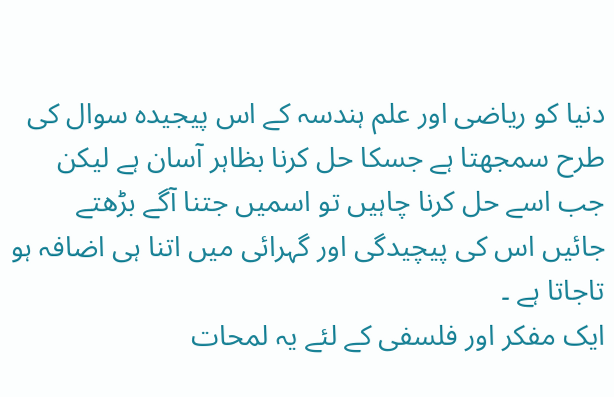دنیا کو ریاضی اور علم ہندسہ کے اس پیجیدہ سوال کی طرح سمجھتا ہے جسکا حل کرنا بظاہر آسان ہے لیکن جب اسے حل کرنا چاہیں تو اسمیں جتنا آگے بڑھتے جائیں اس کی پیچیدگی اور گہرائی میں اتنا ہی اضافہ ہو تاجاتا ہے ۔
ایک مفکر اور فلسفی کے لئے یہ لمحات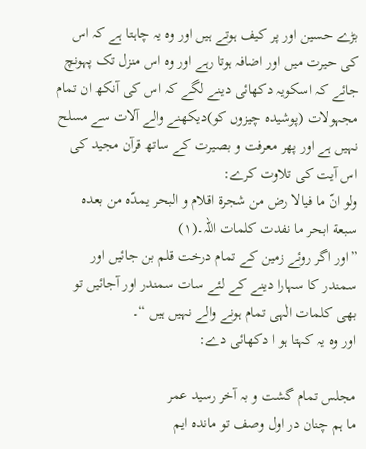بڑے حسین اور پر کیف ہوتے ہیں اور وہ یہ چاہتا ہے کہ اس کی حیرت میں اور اضافہ ہوتا رہے اور وہ اس منزل تک پہونچ جائے کہ اسکویہ دکھائی دینے لگے کہ اس کی آنکھ ان تمام مجہولات (پوشیدہ چیزوں کو)دیکھنے والے آلات سے مسلح نہیں ہے اور پھر معرفت و بصیرت کے ساتھ قرآن مجید کی اس آیت کی تلاوت کرے:
ولو انّ ما فيالا رض من شجرة اقلام و البحر یمدّہ من بعدہ سبعة ابحر ما نفدت کلمات اللہ۔(۱)
”اور اگر روئے زمین کے تمام درخت قلم بن جائیں اور سمندر کا سہارا دینے کے لئے سات سمندر اور آجائیں تو بھی کلمات الٰہی تمام ہونے والے نہیں ہیں “۔
اور وہ یہ کہتا ہو ا دکھائی دے:

مجلس تمام گشت و بہ آخر رسید عمر
ما ہم چنان در اول وصف تو ماندہ ایم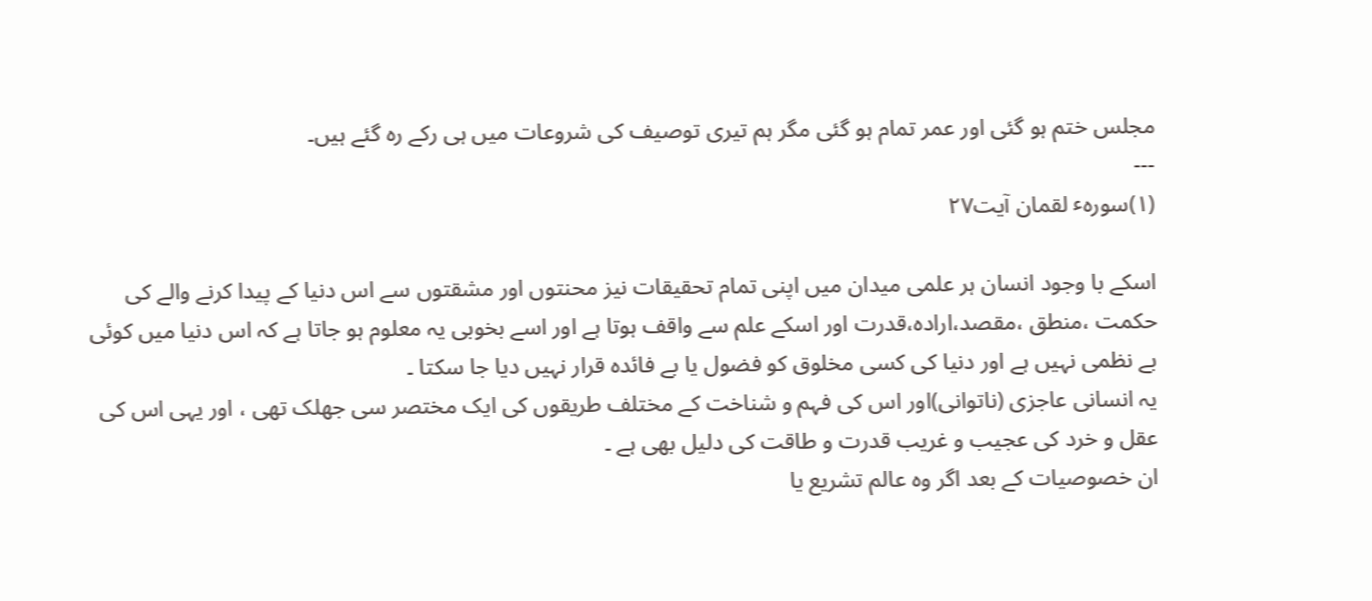مجلس ختم ہو گئی اور عمر تمام ہو گئی مگر ہم تیری توصیف کی شروعات میں ہی رکے رہ گئے ہیں۔
---
(۱)سورہٴ لقمان آیت۲۷

اسکے با وجود انسان ہر علمی میدان میں اپنی تمام تحقیقات نیز محنتوں اور مشقتوں سے اس دنیا کے پیدا کرنے والے کی حکمت ،منطق ،مقصد،ارادہ،قدرت اور اسکے علم سے واقف ہوتا ہے اور اسے بخوبی یہ معلوم ہو جاتا ہے کہ اس دنیا میں کوئی بے نظمی نہیں ہے اور دنیا کی کسی مخلوق کو فضول یا بے فائدہ قرار نہیں دیا جا سکتا ۔
یہ انسانی عاجزی (ناتوانی)اور اس کی فہم و شناخت کے مختلف طریقوں کی ایک مختصر سی جھلک تھی ، اور یہی اس کی عقل و خرد کی عجیب و غریب قدرت و طاقت کی دلیل بھی ہے ۔
ان خصوصیات کے بعد اگر وہ عالم تشریع یا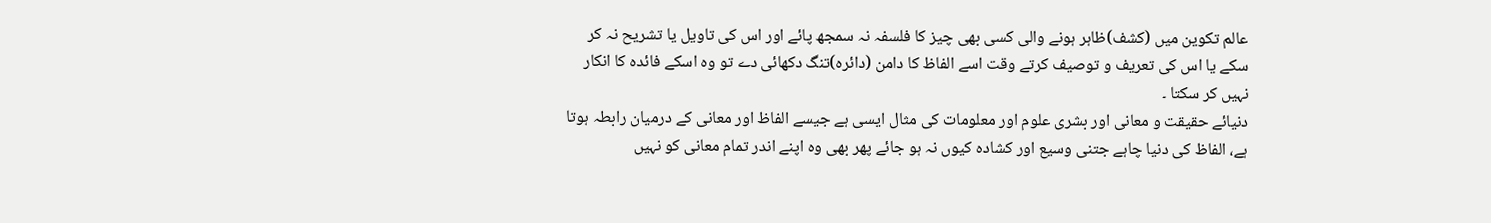عالم تکوین میں (کشف)ظاہر ہونے والی کسی بھی چیز کا فلسفہ نہ سمجھ پائے اور اس کی تاویل یا تشریح نہ کر سکے یا اس کی تعریف و توصیف کرتے وقت اسے الفاظ کا دامن (دائرہ)تنگ دکھائی دے تو وہ اسکے فائدہ کا انکار نہیں کر سکتا ۔
دنیائے حقیقت و معانی اور بشری علوم اور معلومات کی مثال ایسی ہے جیسے الفاظ اور معانی کے درمیان رابطہ ہوتا ہے، الفاظ کی دنیا چاہے جتنی وسیع اور کشادہ کیوں نہ ہو جائے پھر بھی وہ اپنے اندر تمام معانی کو نہیں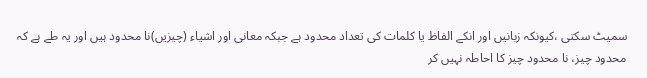سمیٹ سکتی ،کیونکہ زبانیں اور انکے الفاظ یا کلمات کی تعداد محدود ہے جبکہ معانی اور اشیاء (چیزیں)نا محدود ہیں اور یہ طے ہے کہ محدود چیز، نا محدود چیز کا احاطہ نہیں کر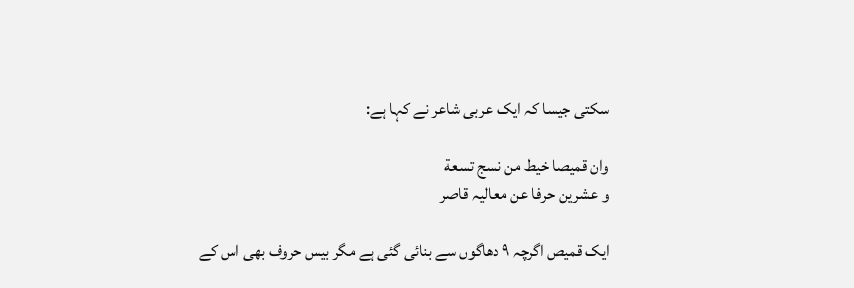سکتی جیسا کہ ایک عربی شاعر نے کہا ہے:

وان قمیصا خیط من نسج تسعة
و عشرین حرفا عن معالیہ قاصر

ایک قمیص اگرچہ ۹ دھاگوں سے بنائی گئی ہے مگر بیس حروف بھی اس کے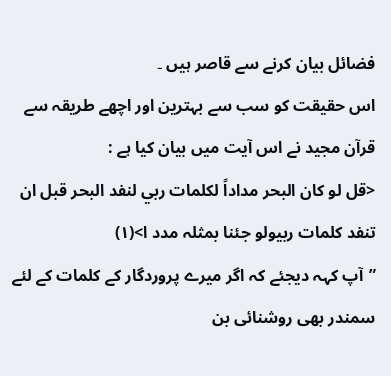فضائل بیان کرنے سے قاصر ہیں ۔
اس حقیقت کو سب سے بہترین اور اچھے طریقہ سے قرآن مجید نے اس آیت میں بیان کیا ہے :
<قل لو کان البحر مداداً لکلمات ربي لنفد البحر قبل ان تنفد کلمات ربيولو جئنا بمثلہ مدد ا>(۱)
”آپ کہہ دیجئے کہ اگر میرے پروردگار کے کلمات کے لئے سمندر بھی روشنائی بن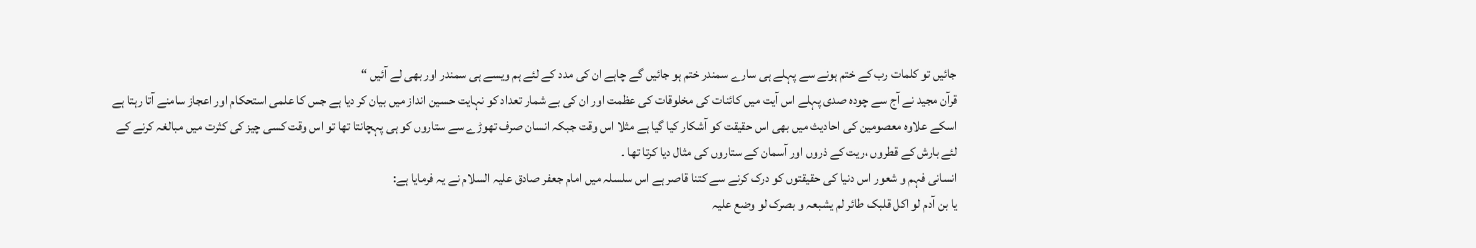جائیں تو کلمات رب کے ختم ہونے سے پہلے ہی سارے سمندر ختم ہو جائیں گے چاہے ان کی مدد کے لئے ہم ویسے ہی سمندر اور بھی لے آئیں “
قرآن مجید نے آج سے چودہ صدی پہلے اس آیت میں کائنات کی مخلوقات کی عظمت اور ان کی بے شمار تعداد کو نہایت حسین انداز میں بیان کر دیا ہے جس کا علمی استحکام اور اعجاز سامنے آتا رہتا ہے اسکے علاوہ معصومین کی احادیث میں بھی اس حقیقت کو آشکار کیا گیا ہے مثلا اس وقت جبکہ انسان صرف تھوڑے سے ستاروں کو ہی پہچانتا تھا تو اس وقت کسی چیز کی کثرت میں مبالغہ کرنے کے لئے بارش کے قطروں ،ریت کے ذروں اور آسمان کے ستاروں کی مثال دیا کرتا تھا ۔
انسانی فہم و شعور اس دنیا کی حقیقتوں کو درک کرنے سے کتنا قاصر ہے اس سلسلہ میں امام جعفر صادق علیہ السلام نے یہ فرمایا ہے:
یا بن آدم لو اکل قلبک طائر لم یشبعہ و بصرک لو وضع علیہ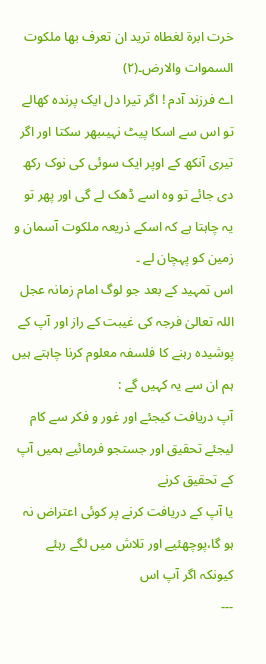خرت ابرة لغطاہ ترید ان تعرف بھا ملکوت السموات والارض۔(۲)
اے فرزند آدم ! اگر تیرا دل ایک پرندہ کھالے تو اس سے اسکا پیٹ نہیںبھر سکتا اور اگر تیری آنکھ کے اوپر ایک سوئی کی نوک رکھ دی جائے تو وہ اسے ڈھک لے گی اور پھر تو یہ چاہتا ہے کہ اسکے ذریعہ ملکوت آسمان و زمین کو پہچان لے ۔
اس تمہید کے بعد جو لوگ امام زمانہ عجل اللہ تعالیٰ فرجہ کی غیبت کے راز اور آپ کے پوشیدہ رہنے کا فلسفہ معلوم کرنا چاہتے ہیں ہم ان سے یہ کہیں گے :
آپ دریافت کیجئے اور غور و فکر سے کام لیجئے تحقیق اور جستجو فرمائیے ہمیں آپ کے تحقیق کرنے
یا آپ کے دریافت کرنے پر کوئی اعتراض نہ ہو گا،پوچھئیے اور تلاش میں لگے رہئے کیونکہ اگر آپ اس
---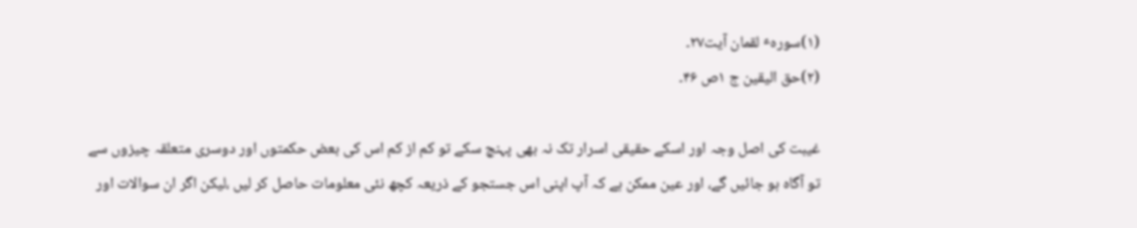(۱)سورہٴ لقمان آیت۲۷۔
(۲)حق الیقین ج ۱ص ۴۶۔

غیبت کی اصل وجہ اور اسکے حقیقی اسرار تک نہ بھی پہنچ سکے تو کم از کم اس کی بعض حکمتوں اور دوسری متعلقہ چیزوں سے تو آگاہ ہو جائیں گے، اور عین ممکن ہے کہ آپ اپنی اس جستجو کے ذریعہ کچھ نئی معلومات حاصل کر لیں ،لیکن اگر ان سوالات اور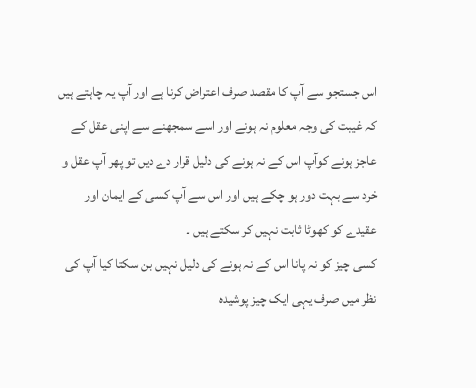اس جستجو سے آپ کا مقصد صرف اعتراض کرنا ہے اور آپ یہ چاہتے ہیں کہ غیبت کی وجہ معلوم نہ ہونے اور اسے سمجھنے سے اپنی عقل کے عاجز ہونے کوآپ اس کے نہ ہونے کی دلیل قرار دے دیں تو پھر آپ عقل و خرد سے بہت دور ہو چکے ہیں اور اس سے آپ کسی کے ایمان اور عقیدے کو کھوٹا ثابت نہیں کر سکتے ہیں ۔
کسی چیز کو نہ پانا اس کے نہ ہونے کی دلیل نہیں بن سکتا کیا آپ کی نظر میں صرف یہی ایک چیز پوشیدہ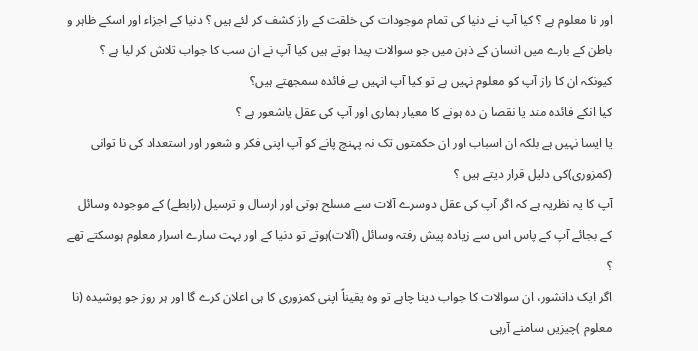اور نا معلوم ہے ؟ کیا آپ نے دنیا کی تمام موجودات کی خلقت کے راز کشف کر لئے ہیں ؟ دنیا کے اجزاء اور اسکے ظاہر و باطن کے بارے میں انسان کے ذہن میں جو سوالات پیدا ہوتے ہیں کیا آپ نے ان سب کا جواب تلاش کر لیا ہے ؟
کیونکہ ان کا راز آپ کو معلوم نہیں ہے تو کیا آپ انہیں بے فائدہ سمجھتے ہیں؟
کیا انکے فائدہ مند یا نقصا ن دہ ہونے کا معیار ہماری اور آپ کی عقل یاشعور ہے ؟
یا ایسا نہیں ہے بلکہ ان اسباب اور ان حکمتوں تک نہ پہنچ پانے کو آپ اپنی فکر و شعور اور استعداد کی نا توانی (کمزوری)کی دلیل قرار دیتے ہیں ؟
آپ کا یہ نظریہ ہے کہ اگر آپ کی عقل دوسرے آلات سے مسلح ہوتی اور ارسال و ترسیل (رابطے) کے موجودہ وسائل کے بجائے آپ کے پاس اس سے زیادہ پیش رفتہ وسائل (آلات)ہوتے تو دنیا کے اور بہت سارے اسرار معلوم ہوسکتے تھے ؟
اگر ایک دانشور، ان سوالات کا جواب دینا چاہے تو وہ یقیناً اپنی کمزوری کا ہی اعلان کرے گا اور ہر روز جو پوشیدہ (نا معلوم )چیزیں سامنے آرہی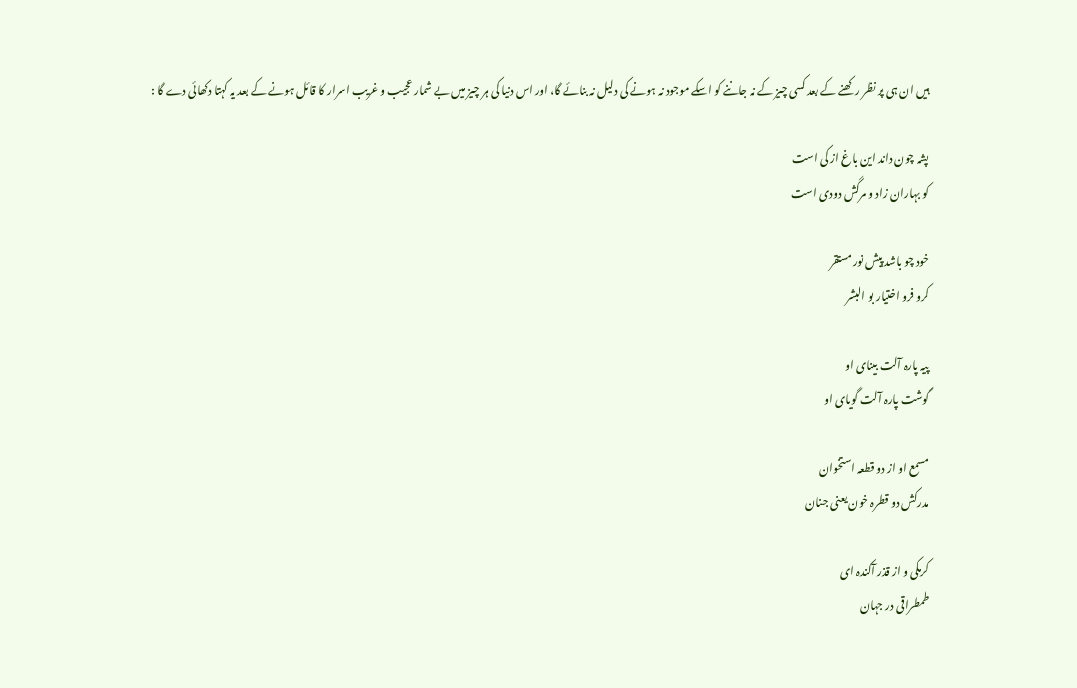ہیں ان ہی پر نظر رکھنے کے بعد کسی چیز کے نہ جاننے کو اسکے موجود نہ ہونے کی دلیل نہ بنائے گا، اور اس دنیا کی ہر چیز میں بے شمار عجیب و غریب اسرار کا قائل ہونے کے بعد یہ کہتا دکھائی دے گا :

پشہ چون داند این باغ از کی است
کو بہاران زاد و مرگش دودی است

خود چو باشد پیش نور مستقر
کرو فرو اختیار بو البشر

پیہ پارہ آلت بینای او
گوشت پارہ آلت گویای او

مسمع او از دو قطعہ استخوان
مدرکش دو قطرہ خون یعنی جنان

کرمکی و از قذر آکندہ ای
طمطراقی در جہان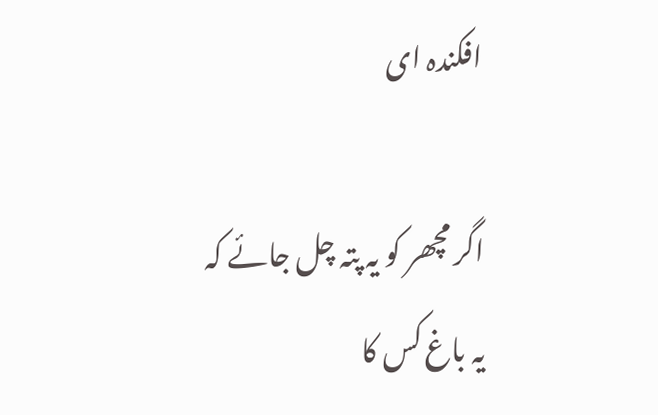افکندہ ای

اگر مچھر کو یہ پتہ چل جائے کہ یہ باغ کس کا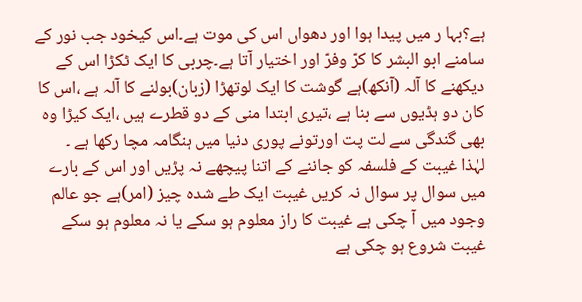ہے؟بہا ر میں پیدا ہوا اور دھواں اس کی موت ہے۔اس کیخود جب نور کے سامنے ابو البشر کا کرّ وفرّ اور اختیار آتا ہے۔چربی کا ایک ٹکڑا اس کے دیکھنے کا آلہ (آنکھ)ہے گوشت کا ایک لوتھڑا (زبان)بولنے کا آلہ ہے ،اس کا کان دو ہڈیوں سے بنا ہے ،تیری ابتدا منی کے دو قطرے ہیں ،ایک کیڑا وہ بھی گندگی سے لت پت اورتونے پوری دنیا میں ہنگامہ مچا رکھا ہے ۔
لہٰذا غیبت کے فلسفہ کو جاننے کے اتنا پیچھے نہ پڑیں اور اس کے بارے میں سوال پر سوال نہ کریں غیبت ایک طے شدہ چیز (امر)ہے جو عالم وجود میں آ چکی ہے غیبت کا راز معلوم ہو سکے یا نہ معلوم ہو سکے غیبت شروع ہو چکی ہے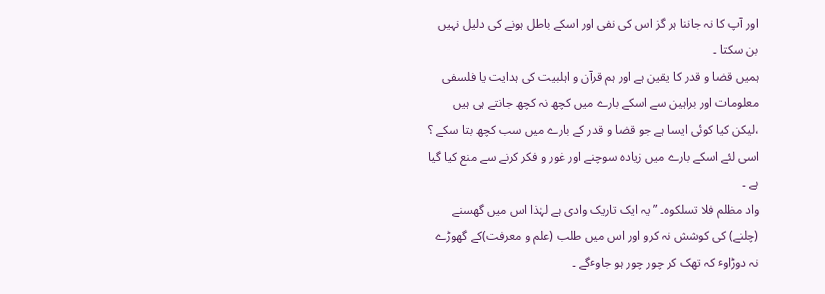اور آپ کا نہ جاننا ہر گز اس کی نفی اور اسکے باطل ہونے کی دلیل نہیں بن سکتا ۔
ہمیں قضا و قدر کا یقین ہے اور ہم قرآن و اہلبیت کی ہدایت یا فلسفی معلومات اور براہین سے اسکے بارے میں کچھ نہ کچھ جانتے ہی ہیں ،لیکن کیا کوئی ایسا ہے جو قضا و قدر کے بارے میں سب کچھ بتا سکے ؟ اسی لئے اسکے بارے میں زیادہ سوچنے اور غور و فکر کرنے سے منع کیا گیا ہے ۔
واد مظلم فلا تسلکوہ۔ ”یہ ایک تاریک وادی ہے لہٰذا اس میں گھسنے (چلنے) کی کوشش نہ کرو اور اس میں طلب (علم و معرفت)کے گھوڑے نہ دوڑاوٴ کہ تھک کر چور چور ہو جاوٴگے ۔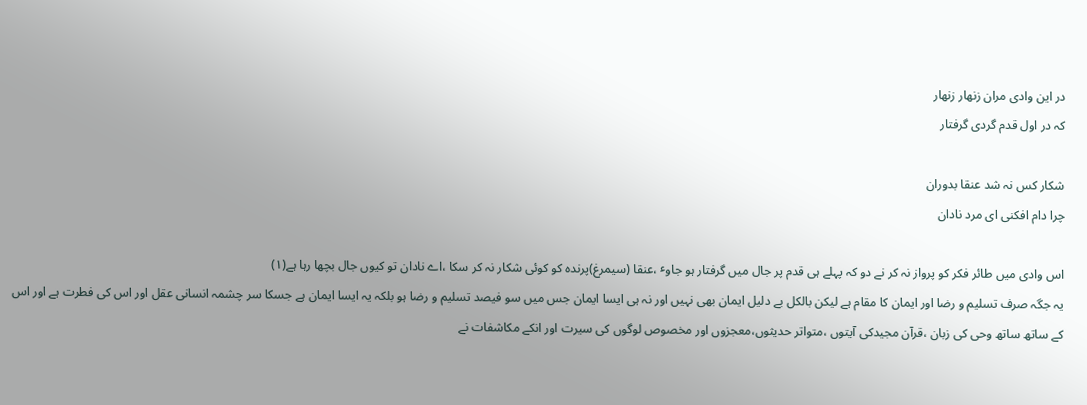در این وادی مران زنھار زنھار
کہ در اول قدم گردی گرفتار

شکار کس نہ شد عنقا بدوران
چرا دام افکنی ای مرد نادان

اس وادی میں طائر فکر کو پرواز نہ کر نے دو کہ پہلے ہی قدم پر جال میں گرفتار ہو جاوٴ ،عنقا (سیمرغ)پرندہ کو کوئی شکار نہ کر سکا ،اے نادان تو کیوں جال بچھا رہا ہے(۱)
یہ جگہ صرف تسلیم و رضا اور ایمان کا مقام ہے لیکن بالکل بے دلیل ایمان بھی نہیں اور نہ ہی ایسا ایمان جس میں سو فیصد تسلیم و رضا ہو بلکہ یہ ایسا ایمان ہے جسکا سر چشمہ انسانی عقل اور اس کی فطرت ہے اور اس کے ساتھ ساتھ وحی کی زبان ،قرآن مجیدکی آیتوں ،متواتر حدیثوں،معجزوں اور مخصوص لوگوں کی سیرت اور انکے مکاشفات نے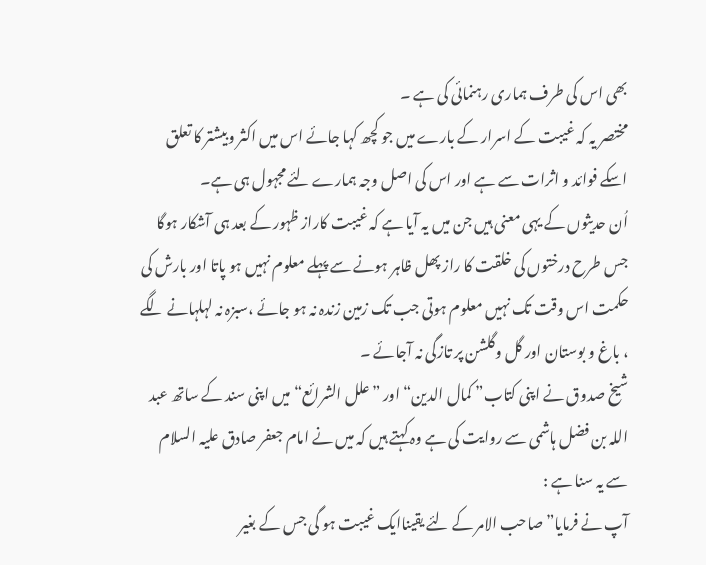بھی اس کی طرف ہماری رہنمائی کی ہے ۔
مختصر یہ کہ غیبت کے اسرار کے بارے میں جو کچھ کہا جائے اس میں اکثر وبیشتر کا تعلق اسکے فوائد و اثرات سے ہے اور اس کی اصل وجہ ہمارے لئے مجہول ہی ہے۔
اُن حدیثوں کے یہی معنی ہیں جن میں یہ آیا ہے کہ غیبت کاراز ظہور کے بعد ہی آشکار ہوگا جس طرح درختوں کی خلقت کا راز پھل ظاہر ہونے سے پہلے معلوم نہیں ہو پاتا اور بارش کی حکمت اس وقت تک نہیں معلوم ہوتی جب تک زمین زندہ نہ ہو جائے ،سبزہ نہ لہلہانے لگے ، باغ و بوستان اور گل وگلشن پر تازگی نہ آجائے ۔
شیخ صدوق نے اپنی کتاب” کمال الدین“ اور ”علل الشرائع“ میں اپنی سند کے ساتھ عبد اللہ بن فضل ہاشمی سے روایت کی ہے وہ کہتے ہیں کہ میں نے امام جعفر صادق علیہ السلام سے یہ سنا ہے :
آپ نے فرمایا” صاحب الامر کے لئے یقیناایک غیبت ہو گی جس کے بغیر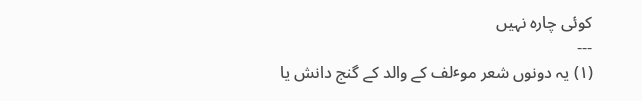کوئی چارہ نہیں
---
(۱) یہ دونوں شعر موٴلف کے والد کے گنج دانش یا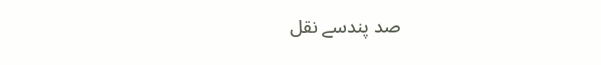صد پندسے نقل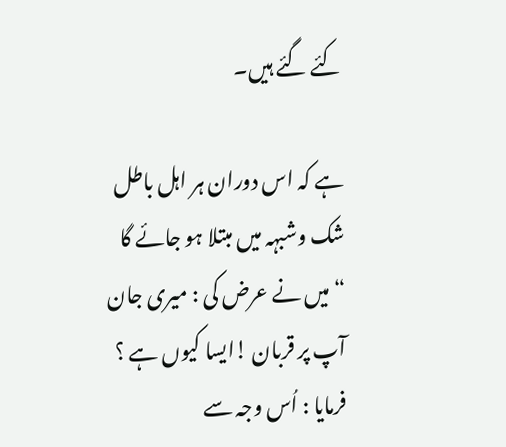کئے گئے ہیں۔

ہے کہ اس دوران ہر اہل باطل شک وشبہہ میں مبتلا ہو جائے گا “میں نے عرض کی : میری جان آپ پر قربان !ایسا کیوں ہے ؟
فرمایا : اُس وجہ سے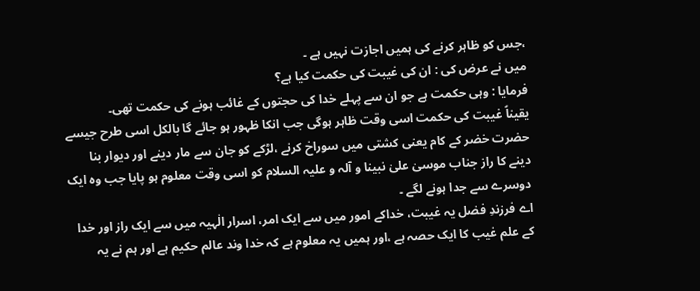،جس کو ظاہر کرنے کی ہمیں اجازت نہیں ہے ۔
میں نے عرض کی : ان کی غیبت کی حکمت کیا ہے؟
فرمایا : وہی حکمت ہے جو ان سے پہلے خدا کی حجتوں کے غائب ہونے کی حکمت تھی۔
یقیناً غیبت کی حکمت اسی وقت ظاہر ہوگی جب انکا ظہور ہو جائے گا بالکل اسی طرح جیسے حضرت خضر کے کام یعنی کشتی میں سوراخ کرنے ،لڑکے کو جان سے مار دینے اور دیوار بنا دینے کا راز جناب موسیٰ علیٰ نبینا و آلہ و علیہ السلام کو اسی وقت معلوم ہو پایا جب وہ ایک دوسرے سے جدا ہونے لگے ۔
اے فرزندِ فضل یہ غیبت، خداکے امور میں سے ایک امر، اسرار الٰہیہ میں سے ایک راز اور خدا کے علم غیب کا ایک حصہ ہے ،اور ہمیں یہ معلوم ہے کہ خدا وند عالم حکیم ہے اور ہم نے یہ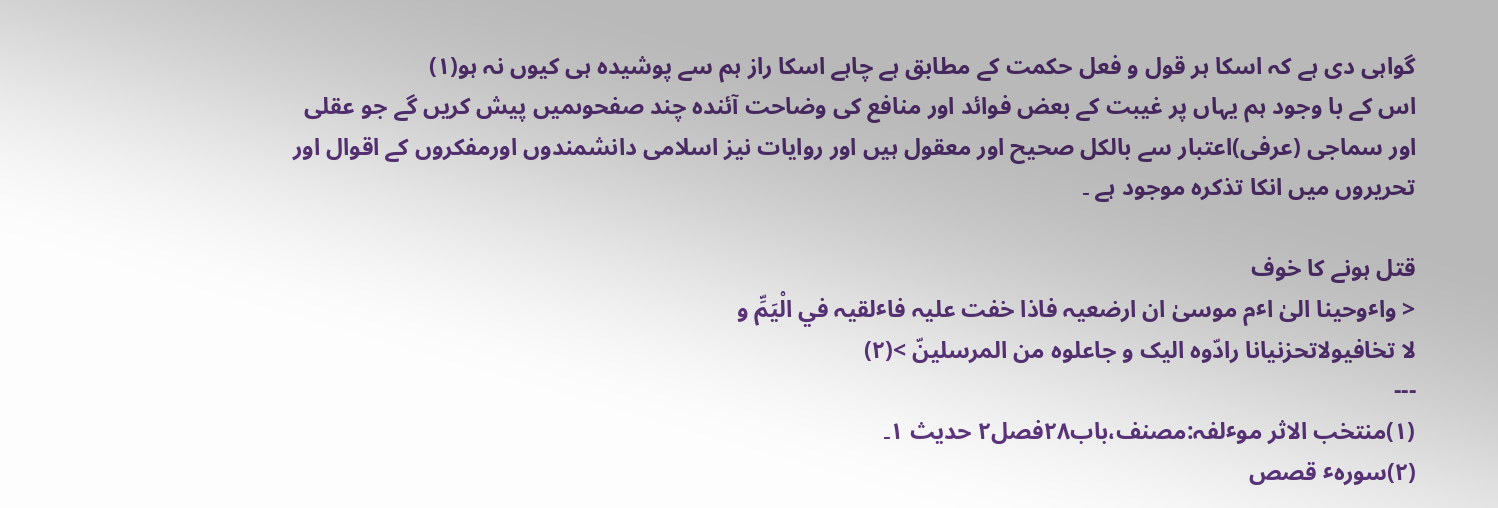گواہی دی ہے کہ اسکا ہر قول و فعل حکمت کے مطابق ہے چاہے اسکا راز ہم سے پوشیدہ ہی کیوں نہ ہو(۱)
اس کے با وجود ہم یہاں پر غیبت کے بعض فوائد اور منافع کی وضاحت آئندہ چند صفحوںمیں پیش کریں گے جو عقلی اور سماجی (عرفی)اعتبار سے بالکل صحیح اور معقول ہیں اور روایات نیز اسلامی دانشمندوں اورمفکروں کے اقوال اور تحریروں میں انکا تذکرہ موجود ہے ۔

قتل ہونے کا خوف
< واٴوحینا الیٰ اٴم موسیٰ ان ارضعیہ فاذا خفت علیہ فاٴلقیہ في الْیَمِّ و
لا تخافيولاتحزنيانا رادّوہ الیک و جاعلوہ من المرسلینّ >(۲)
---
(۱)منتخب الاثر موٴلفہ:مصنف،باب۲۸فصل۲ حدیث ۱۔
(۲)سورہٴ قصص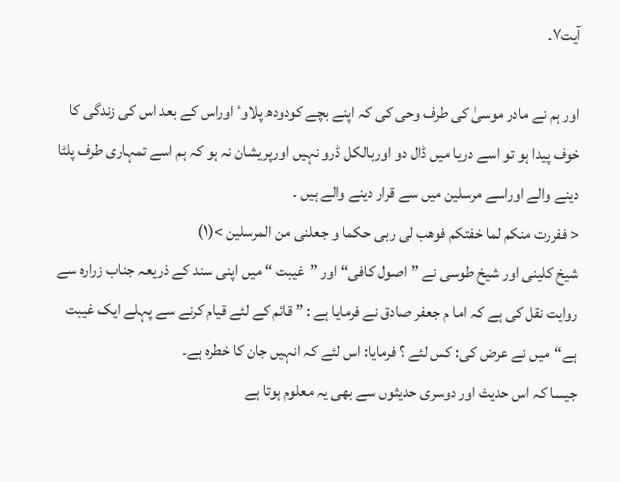آیت۷۔

اور ہم نے مادر موسیٰ کی طرف وحی کی کہ اپنے بچے کودودھ پلاوٴ اوراس کے بعد اس کی زندگی کا خوف پیدا ہو تو اسے دریا میں ڈال دو اوربالکل ڈرو نہیں اورپریشان نہ ہو کہ ہم اسے تمہاری طرف پلٹا دینے والے اوراسے مرسلین میں سے قرار دینے والے ہیں ۔
< ففررت منکم لما خفتکم فوھب لی ربی حکما و جعلنی من المرسلین >(۱)
شیخ کلینی اور شیخ طوسی نے ”اصول کافی“ اور ”غیبت “ میں اپنی سند کے ذریعہ جناب زرارہ سے روایت نقل کی ہے کہ اما م جعفر صادق نے فرمایا ہے : ” قائم کے لئے قیام کرنے سے پہلے ایک غیبت ہے“میں نے عرض کی: کس لئے ؟ فرمایا: اس لئے کہ انہیں جان کا خطرہ ہے۔
جیسا کہ اس حدیث اور دوسری حدیثوں سے بھی یہ معلوم ہوتا ہے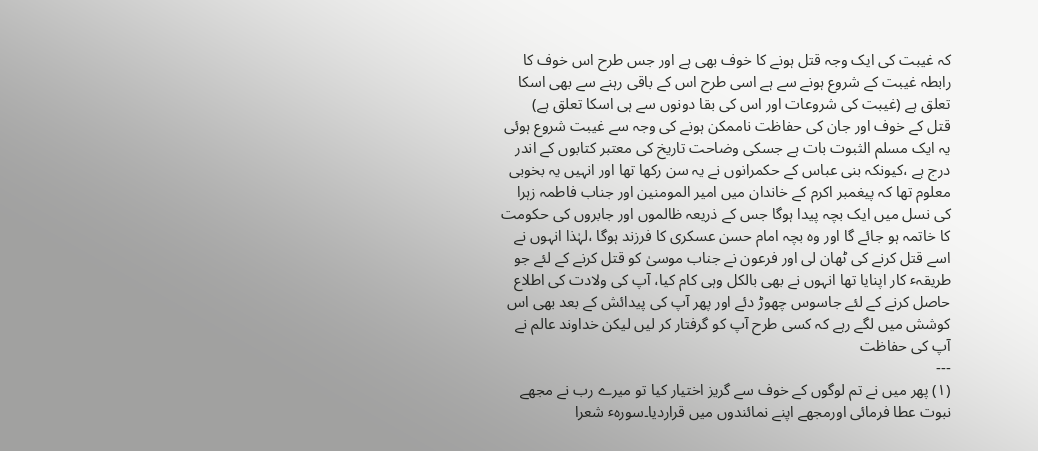کہ غیبت کی ایک وجہ قتل ہونے کا خوف بھی ہے اور جس طرح اس خوف کا رابطہ غیبت کے شروع ہونے سے ہے اسی طرح اس کے باقی رہنے سے بھی اسکا تعلق ہے (غیبت کی شروعات اور اس کی بقا دونوں سے ہی اسکا تعلق ہے)
قتل کے خوف اور جان کی حفاظت ناممکن ہونے کی وجہ سے غیبت شروع ہوئی یہ ایک مسلم الثبوت بات ہے جسکی وضاحت تاریخ کی معتبر کتابوں کے اندر درج ہے ،کیونکہ بنی عباس کے حکمرانوں نے یہ سن رکھا تھا اور انہیں یہ بخوبی معلوم تھا کہ پیغمبر اکرم کے خاندان میں امیر المومنین اور جناب فاطمہ زہرا کی نسل میں ایک بچہ پیدا ہوگا جس کے ذریعہ ظالموں اور جابروں کی حکومت کا خاتمہ ہو جائے گا اور وہ بچہ امام حسن عسکری کا فرزند ہوگا ،لہٰذا انہوں نے اسے قتل کرنے کی ٹھان لی اور فرعون نے جناب موسیٰ کو قتل کرنے کے لئے جو طریقہٴ کار اپنایا تھا انہوں نے بھی بالکل وہی کام کیا، آپ کی ولادت کی اطلاع حاصل کرنے کے لئے جاسوس چھوڑ دئے اور پھر آپ کی پیدائش کے بعد بھی اس کوشش میں لگے رہے کہ کسی طرح آپ کو گرفتار کر لیں لیکن خداوند عالم نے آپ کی حفاظت
---
(۱) پھر میں نے تم لوگوں کے خوف سے گریز اختیار کیا تو میرے رب نے مجھے نبوت عطا فرمائی اورمجھے اپنے نمائندوں میں قراردیا۔سورہٴ شعرا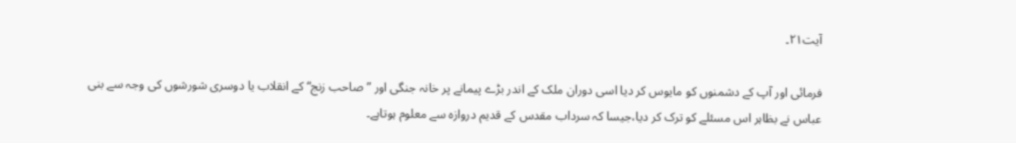آیت۲۱۔

فرمائی اور آپ کے دشمنوں کو مایوس کر دیا اسی دوران ملک کے اندر بڑے پیمانے پر خانہ جنگی اور ”صاحب زنج“ کے انقلاب یا دوسری شورشوں کی وجہ سے بنی عباس نے بظاہر اس مسئلے کو ترک کر دیا،جیسا کہ سرداب مقدس کے قدیم دروازہ سے معلوم ہوتاہے۔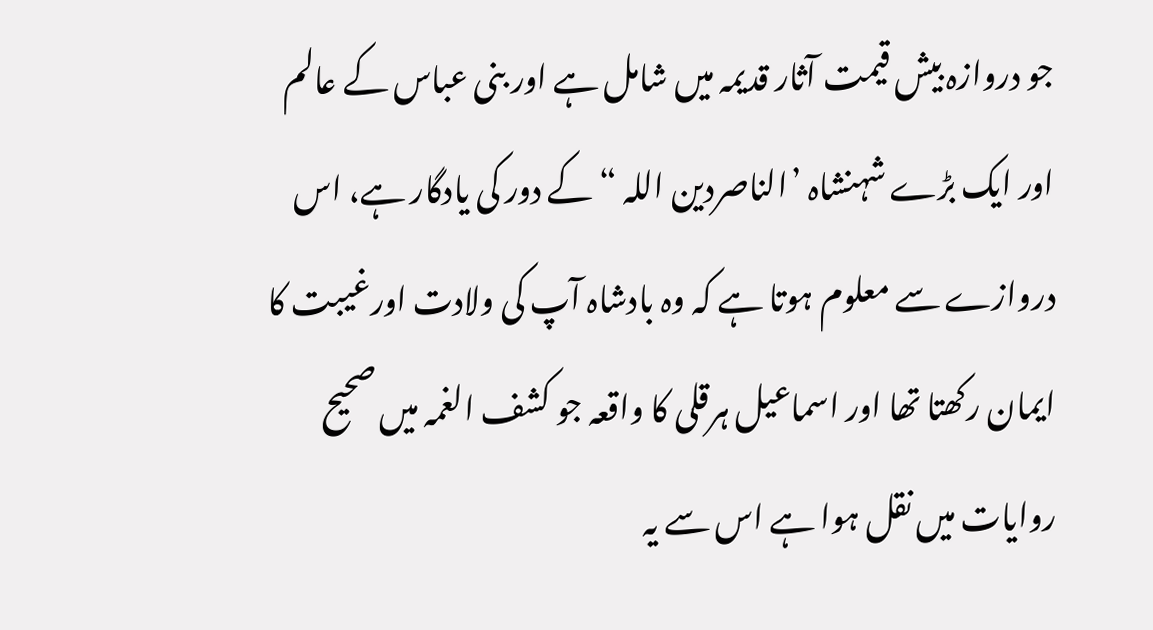جو دروازہ بیش قیمت آثار قدیمہ میں شامل ہے اور بنی عباس کے عالم اور ایک بڑے شہنشاہ ’الناصردین اللہ “ کے دور کی یادگار ہے، اس دروازے سے معلوم ہوتا ہے کہ وہ بادشاہ آپ کی ولادت اورغیبت کا ایمان رکھتا تھا اور اسماعیل ہرقلی کا واقعہ جو کشف الغمہ میں صحیح روایات میں نقل ہوا ہے اس سے یہ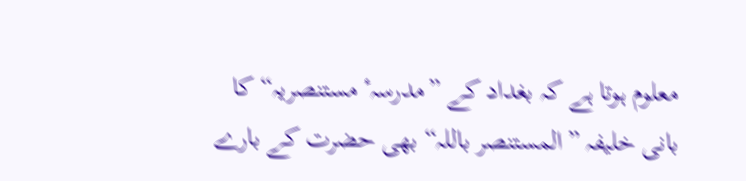معلوم ہوتا ہے کہ بغداد کے ”مدرسہٴ مستنصریہ“ کا بانی خلیفہ ”المستنصر باللہ“ بھی حضرت کے بارے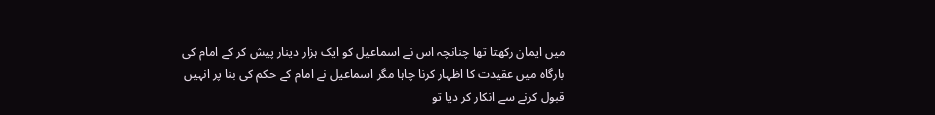میں ایمان رکھتا تھا چنانچہ اس نے اسماعیل کو ایک ہزار دینار پیش کر کے امام کی بارگاہ میں عقیدت کا اظہار کرنا چاہا مگر اسماعیل نے امام کے حکم کی بنا پر انہیں قبول کرنے سے انکار کر دیا تو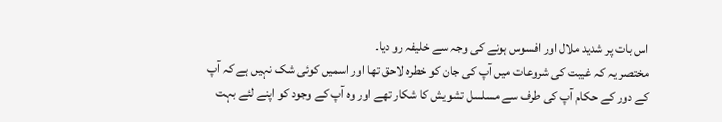اس بات پر شدید ملال اور افسوس ہونے کی وجہ سے خلیفہ رو دیا۔
مختصر یہ کہ غیبت کی شروعات میں آپ کی جان کو خطرہ لاحق تھا اور اسمیں کوئی شک نہیں ہے کہ آپ کے دور کے حکام آپ کی طرف سے مسلسل تشویش کا شکار تھے اور وہ آپ کے وجود کو اپنے لئے بہت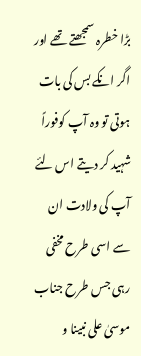بڑا خطرہ سمجھتے تھے اور اگر انکے بس کی بات ہوتی تو وہ آپ کوفوراً شہید کر دیتے اس لئے آپ کی ولادت ان سے اسی طرح مخفی رہی جس طرح جناب موسیٰ علی نبینا و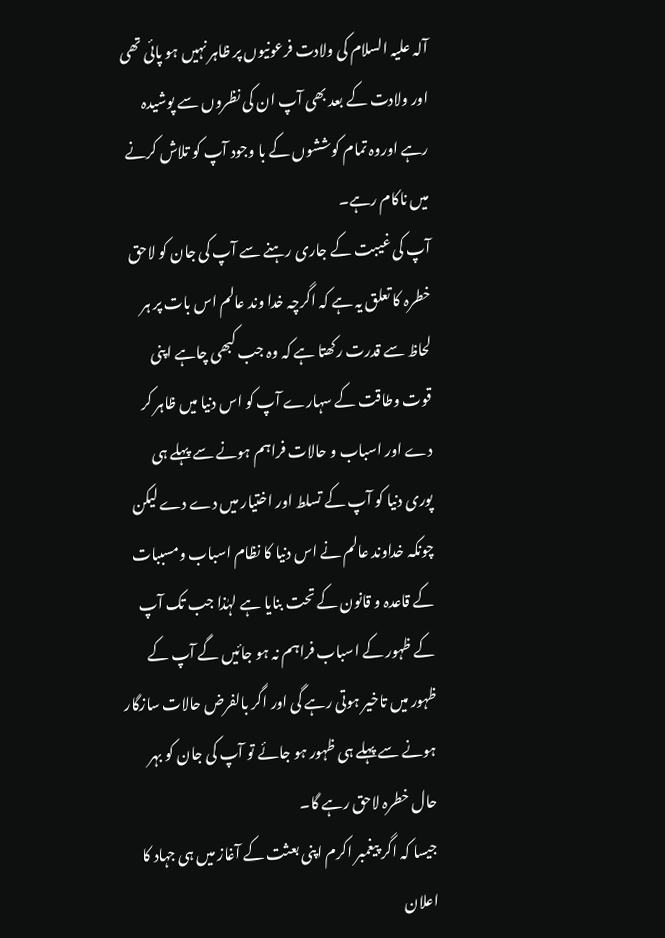آلہ علیہ السلام کی ولادت فرعونیوں پر ظاہر نہیں ہو پائی تھی اور ولادت کے بعد بھی آپ ان کی نظروں سے پوشیدہ رہے اوروہ تمام کوششوں کے با وجود آپ کو تلاش کرنے میں ناکام رہے۔
آپ کی غیبت کے جاری رہنے سے آپ کی جان کو لاحق خطرہ کا تعلق یہ ہے کہ اگرچہ خدا وند عالم اس بات پر ہر لحاظ سے قدرت رکھتا ہے کہ وہ جب کبھی چاہے اپنی قوت وطاقت کے سہارے آپ کو اس دنیا میں ظاہر کر دے اور اسباب و حالات فراہم ہونے سے پہلے ہی پوری دنیا کو آپ کے تسلط اور اختیار میں دے دے لیکن چونکہ خداوند عالم نے اس دنیا کا نظام اسباب ومسببات کے قاعدہ و قانون کے تحت بنایا ہے لہٰذا جب تک آپ کے ظہور کے اسباب فراہم نہ ہو جائیں گے آپ کے ظہور میں تاخیر ہوتی رہے گی اور اگر بالفرض حالات سازگار ہونے سے پہلے ہی ظہور ہو جائے تو آپ کی جان کو بہر حال خطرہ لاحق رہے گا۔
جیسا کہ اگر پیغمبر اکرم اپنی بعثت کے آغاز میں ہی جہاد کا اعلان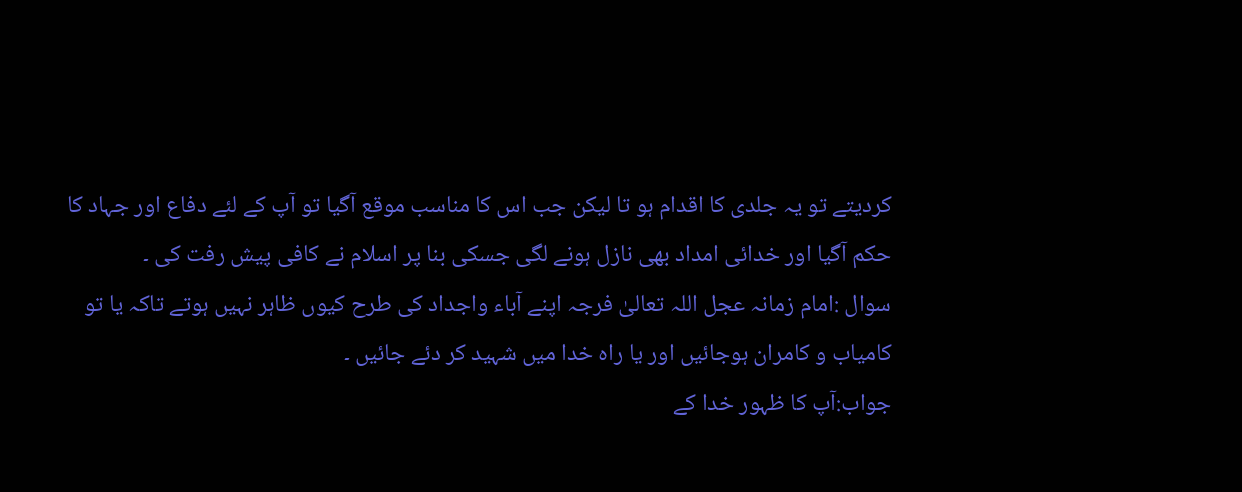کردیتے تو یہ جلدی کا اقدام ہو تا لیکن جب اس کا مناسب موقع آگیا تو آپ کے لئے دفاع اور جہاد کا حکم آگیا اور خدائی امداد بھی نازل ہونے لگی جسکی بنا پر اسلام نے کافی پیش رفت کی ۔
سوال :امام زمانہ عجل اللہ تعالیٰ فرجہ اپنے آباء واجداد کی طرح کیوں ظاہر نہیں ہوتے تاکہ یا تو کامیاب و کامران ہوجائیں اور یا راہ خدا میں شہید کر دئے جائیں ۔
جواب:آپ کا ظہور خدا کے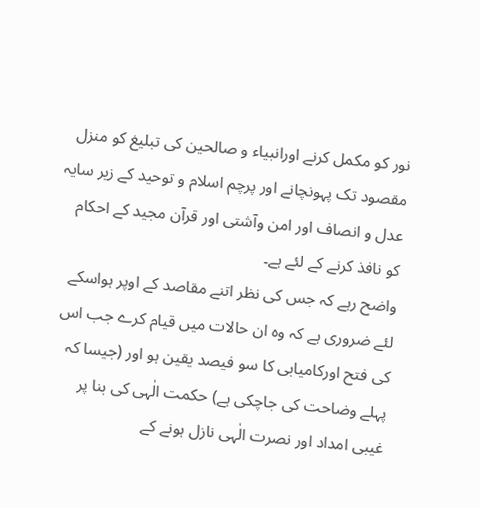نور کو مکمل کرنے اورانبیاء و صالحین کی تبلیغ کو منزل مقصود تک پہونچانے اور پرچم اسلام و توحید کے زیر سایہ عدل و انصاف اور امن وآشتی اور قرآن مجید کے احکام کو نافذ کرنے کے لئے ہے۔
واضح رہے کہ جس کی نظر اتنے مقاصد کے اوپر ہواسکے لئے ضروری ہے کہ وہ ان حالات میں قیام کرے جب اس کی فتح اورکامیابی کا سو فیصد یقین ہو اور (جیسا کہ پہلے وضاحت کی جاچکی ہے) حکمت الٰہی کی بنا پر غیبی امداد اور نصرت الٰہی نازل ہونے کے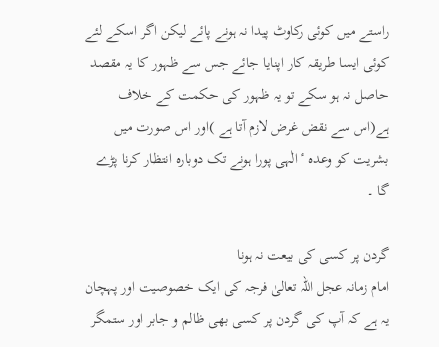راستے میں کوئی رکاوٹ پیدا نہ ہونے پائے لیکن اگر اسکے لئے کوئی ایسا طریقہ کار اپنایا جائے جس سے ظہور کا یہ مقصد حاصل نہ ہو سکے تو یہ ظہور کی حکمت کے خلاف ہے(اس سے نقض غرض لازم آتا ہے )اور اس صورت میں بشریت کو وعدہ ٴ الٰہی پورا ہونے تک دوبارہ انتظار کرنا پڑے گا ۔

گردن پر کسی کی بیعت نہ ہونا
امام زمانہ عجل اللہ تعالیٰ فرجہ کی ایک خصوصیت اور پہچان یہ ہے کہ آپ کی گردن پر کسی بھی ظالم و جابر اور ستمگر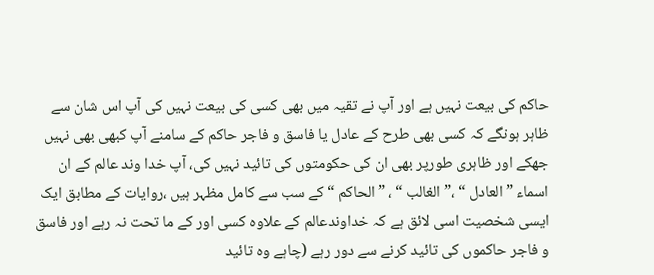حاکم کی بیعت نہیں ہے اور آپ نے تقیہ میں بھی کسی کی بیعت نہیں کی آپ اس شان سے ظاہر ہونگے کہ کسی بھی طرح کے عادل یا فاسق و فاجر حاکم کے سامنے آپ کبھی بھی نہیں جھکے اور ظاہری طورپر بھی ان کی حکومتوں کی تائید نہیں کی، آپ خدا وند عالم کے ان اسماء ”العادل “ ،”الغالب “ ، ”الحاکم “ کے سب سے کامل مظہر ہیں ،روایات کے مطابق ایک ایسی شخصیت اسی لائق ہے کہ خداوندعالم کے علاوہ کسی اور کے ما تحت نہ رہے اور فاسق و فاجر حاکموں کی تائید کرنے سے دور رہے (چاہے وہ تائید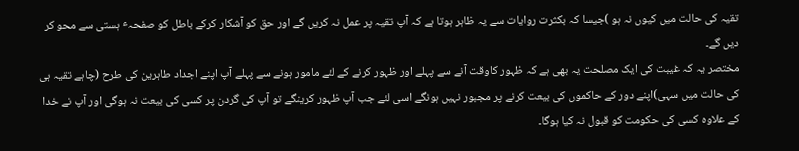تقیہ کی حالت میں کیوں نہ ہو )جیسا کہ بکثرت روایات سے یہ ظاہر ہوتا ہے کہ آپ تقیہ پر عمل نہ کریں گے اور حق کو آشکار کرکے باطل کو صفحہٴ ہستی سے محو کر دیں گے۔
مختصر یہ کہ غیبت کی ایک مصلحت یہ بھی ہے کہ ظہور کاوقت آنے سے پہلے اور ظہور کرنے کے لئے مامور ہونے سے پہلے آپ اپنے اجداد طاہرین کی طرح (چاہے تقیہ ہی کی حالت میں سہی)اپنے دور کے حاکموں کی بیعت کرنے پر مجبور نہیں ہونگے اسی لئے جب آپ ظہور کرینگے تو آپ کی گردن پر کسی کی بیعت نہ ہوگی اور آپ نے خدا کے علاوہ کسی کی حکومت کو قبول نہ کیا ہوگا۔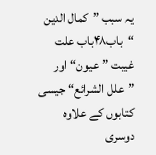یہ سبب ”کمال الدین “باب۴۸باب علت غیبت ”عیون“ اور ”علل الشرائع“ جیسی کتابوں کے علاوہ دوسری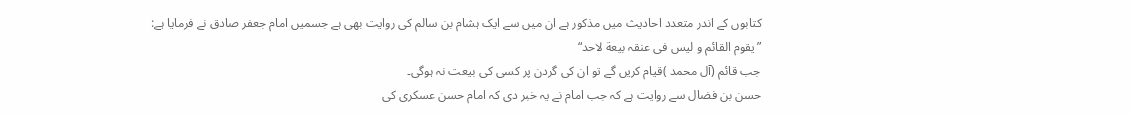کتابوں کے اندر متعدد احادیث میں مذکور ہے ان میں سے ایک ہشام بن سالم کی روایت بھی ہے جسمیں امام جعفر صادق نے فرمایا ہے:
”یقوم القائم و لیس فی عنقہ بیعة لاحد“
جب قائم (آل محمد )قیام کریں گے تو ان کی گردن پر کسی کی بیعت نہ ہوگی۔
حسن بن فضال سے روایت ہے کہ جب امام نے یہ خبر دی کہ امام حسن عسکری کی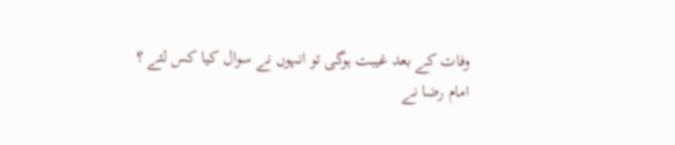وفات کے بعد غیبت ہوگی تو انہوں نے سوال کیا کس لئے ؟
امام رضا نے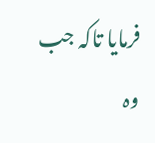فرمایا تاکہ جب وہ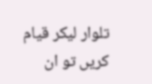تلوار لیکر قیام کریں تو ان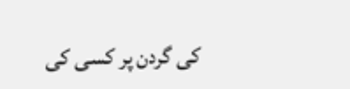کی گردن پر کسی کی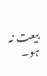بیعت نہ ہو۔